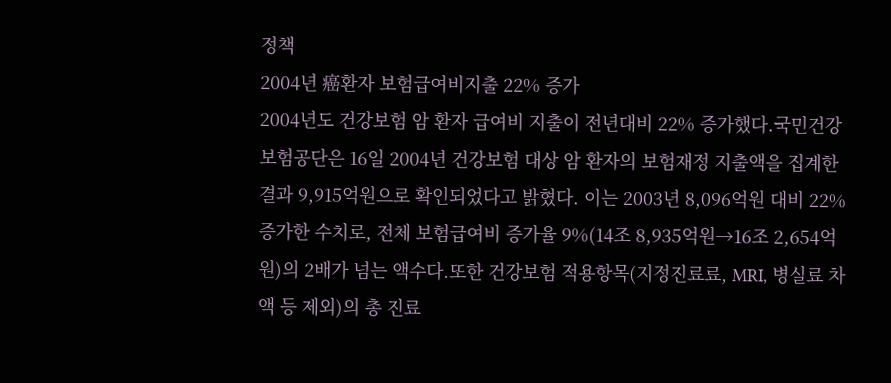정책
2004년 癌환자 보험급여비지출 22% 증가
2004년도 건강보험 암 환자 급여비 지출이 전년대비 22% 증가했다.국민건강보험공단은 16일 2004년 건강보험 대상 암 환자의 보험재정 지출액을 집계한 결과 9,915억원으로 확인되었다고 밝혔다. 이는 2003년 8,096억원 대비 22% 증가한 수치로, 전체 보험급여비 증가율 9%(14조 8,935억원→16조 2,654억원)의 2배가 넘는 액수다.또한 건강보험 적용항목(지정진료료, MRI, 병실료 차액 등 제외)의 총 진료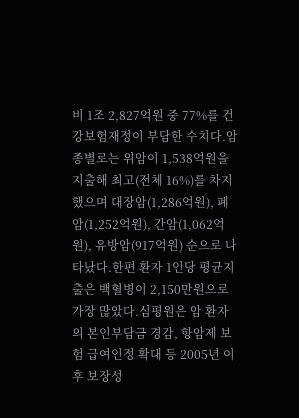비 1조 2,827억원 중 77%를 건강보험재정이 부담한 수치다.암 종별로는 위암이 1,538억원을 지출해 최고(전체 16%)를 차지했으며 대장암(1,286억원), 폐암(1,252억원), 간암(1,062억원), 유방암(917억원) 순으로 나타났다.한편 환자 1인당 평균지출은 백혈병이 2,150만원으로 가장 많았다.심평원은 암 환자의 본인부담금 경감, 항암제 보험 급여인정 확대 등 2005년 이후 보장성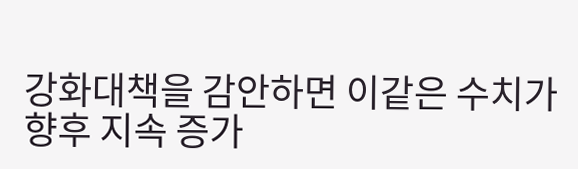강화대책을 감안하면 이같은 수치가 향후 지속 증가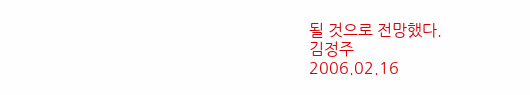될 것으로 전망했다.
김정주
2006.02.16